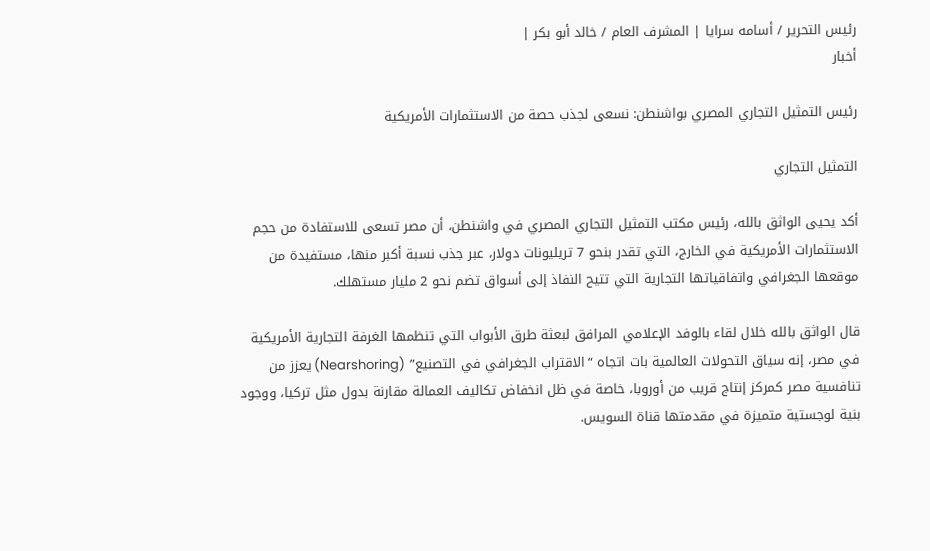رئيس التحرير / أسامه سرايا | المشرف العام / خالد أبو بكر |
أخبار

رئيس التمثيل التجاري المصري بواشنطن: نسعى لجذب حصة من الاستثمارات الأمريكية

التمثيل التجاري

أكد يحيى الواثق بالله، رئيس مكتب التمثيل التجاري المصري في واشنطن، أن مصر تسعى للاستفادة من حجم الاستثمارات الأمريكية في الخارج، التي تقدر بنحو 7 تريليونات دولار، عبر جذب نسبة أكبر منها، مستفيدة من موقعها الجغرافي واتفاقياتها التجارية التي تتيح النفاذ إلى أسواق تضم نحو 2 مليار مستهلك.

قال الواثق بالله خلال لقاء بالوفد الإعلامي المرافق لبعثة طرق الأبواب التي تنظمها الغرفة التجارية الأمريكية في مصر، إنه سياق التحولات العالمية بات اتجاه “الاقتراب الجغرافي في التصنيع” (Nearshoring) يعزز من تنافسية مصر كمركز إنتاج قريب من أوروبا، خاصة في ظل انخفاض تكاليف العمالة مقارنة بدول مثل تركيا، ووجود بنية لوجستية متميزة في مقدمتها قناة السويس.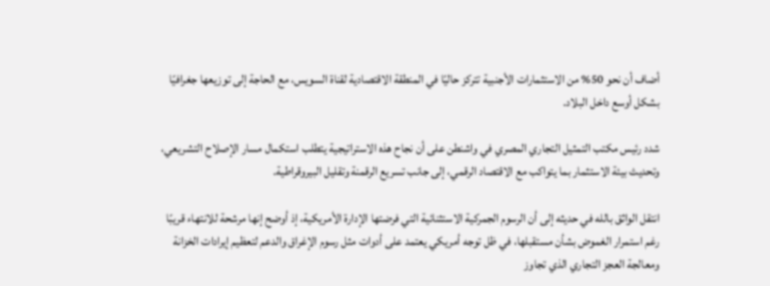أضاف أن نحو 50% من الاستثمارات الأجنبية تتركز حاليًا في المنطقة الاقتصادية لقناة السويس، مع الحاجة إلى توزيعها جغرافيًا بشكل أوسع داخل البلاد.

شدد رئيس مكتب التمثيل التجاري المصري في واشنطن على أن نجاح هذه الاستراتيجية يتطلب استكمال مسار الإصلاح التشريعي، وتحديث بيئة الاستثمار بما يتواكب مع الاقتصاد الرقمي، إلى جانب تسريع الرقمنة وتقليل البيروقراطية.

انتقل الواثق بالله في حديثه إلى أن الرسوم الجمركية الاستثنائية التي فرضتها الإدارة الأمريكية، إذ أوضح إنها مرشحة للانتهاء قريبًا رغم استمرار الغموض بشأن مستقبلها، في ظل توجه أمريكي يعتمد على أدوات مثل رسوم الإغراق والدعم لتعظيم إيرادات الخزانة ومعالجة العجز التجاري الذي تجاوز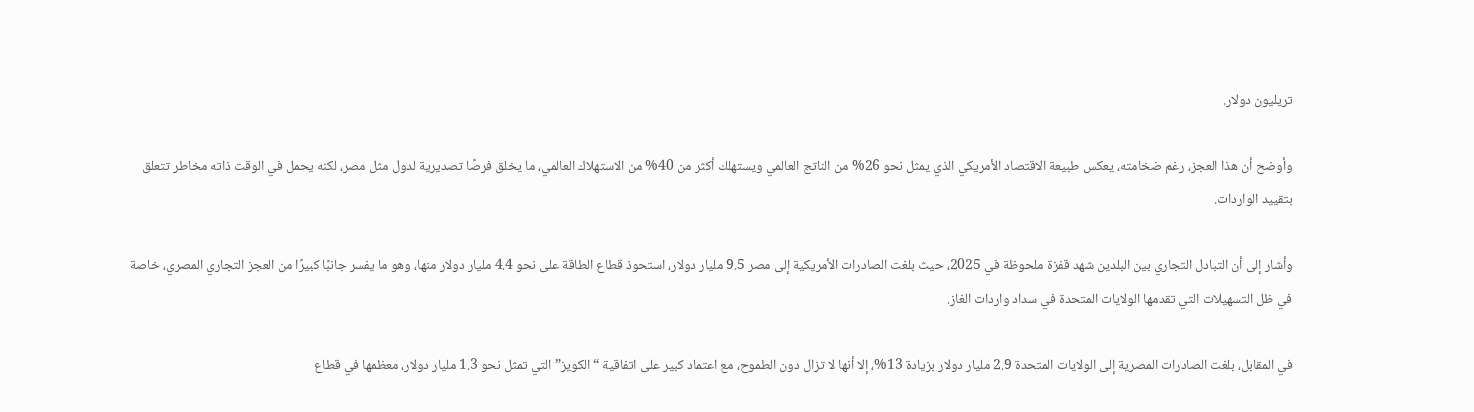تريليون دولار.

وأوضح أن هذا العجز، رغم ضخامته، يعكس طبيعة الاقتصاد الأمريكي الذي يمثل نحو 26% من الناتج العالمي ويستهلك أكثر من 40% من الاستهلاك العالمي، ما يخلق فرصًا تصديرية لدول مثل مصر، لكنه يحمل في الوقت ذاته مخاطر تتعلق بتقييد الواردات.

وأشار إلى أن التبادل التجاري بين البلدين شهد قفزة ملحوظة في 2025، حيث بلغت الصادرات الأمريكية إلى مصر 9.5 مليار دولار، استحوذ قطاع الطاقة على نحو 4.4 مليار دولار منها، وهو ما يفسر جانبًا كبيرًا من العجز التجاري المصري، خاصة في ظل التسهيلات التي تقدمها الولايات المتحدة في سداد واردات الغاز.

في المقابل، بلغت الصادرات المصرية إلى الولايات المتحدة 2.9 مليار دولار بزيادة 13%، إلا أنها لا تزال دون الطموح، مع اعتماد كبير على اتفاقية “الكويز” التي تمثل نحو 1.3 مليار دولار، معظمها في قطاع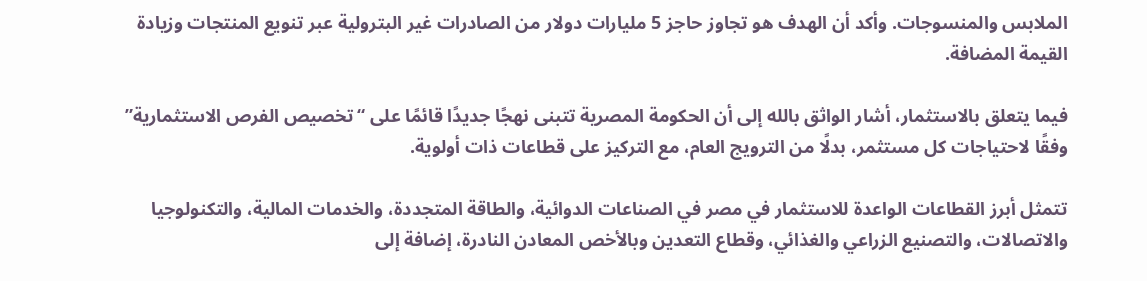الملابس والمنسوجات. وأكد أن الهدف هو تجاوز حاجز 5 مليارات دولار من الصادرات غير البترولية عبر تنويع المنتجات وزيادة القيمة المضافة.

فيما يتعلق بالاستثمار، أشار الواثق بالله إلى أن الحكومة المصرية تتبنى نهجًا جديدًا قائمًا على “تخصيص الفرص الاستثمارية” وفقًا لاحتياجات كل مستثمر، بدلًا من الترويج العام، مع التركيز على قطاعات ذات أولوية.

تتمثل أبرز القطاعات الواعدة للاستثمار في مصر في الصناعات الدوائية، والطاقة المتجددة، والخدمات المالية، والتكنولوجيا والاتصالات، والتصنيع الزراعي والغذائي، وقطاع التعدين وبالأخص المعادن النادرة، إضافة إلى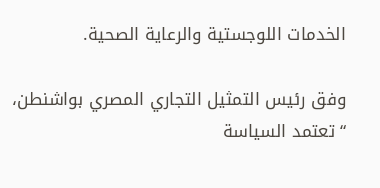الخدمات اللوجستية والرعاية الصحية.

وفق رئيس التمثيل التجاري المصري بواشنطن، “تعتمد السياسة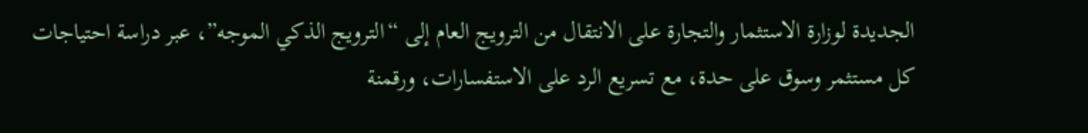الجديدة لوزارة الاستثمار والتجارة على الانتقال من الترويج العام إلى “الترويج الذكي الموجه”، عبر دراسة احتياجات كل مستثمر وسوق على حدة، مع تسريع الرد على الاستفسارات، ورقمنة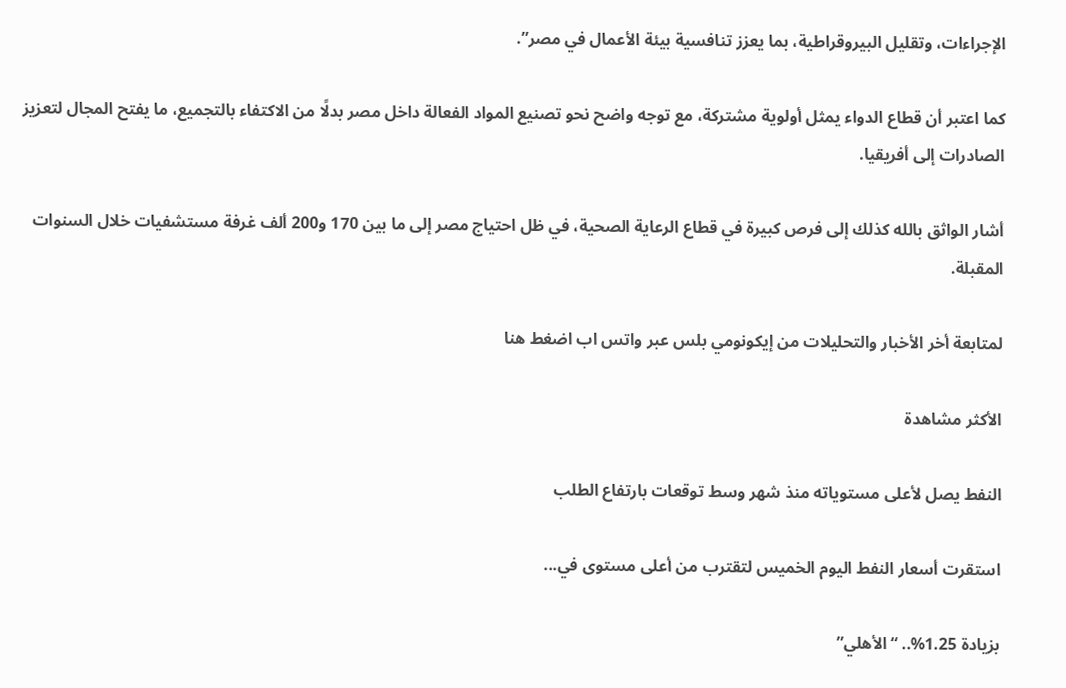الإجراءات، وتقليل البيروقراطية، بما يعزز تنافسية بيئة الأعمال في مصر”.

كما اعتبر أن قطاع الدواء يمثل أولوية مشتركة، مع توجه واضح نحو تصنيع المواد الفعالة داخل مصر بدلًا من الاكتفاء بالتجميع، ما يفتح المجال لتعزيز الصادرات إلى أفريقيا.

أشار الواثق بالله كذلك إلى فرص كبيرة في قطاع الرعاية الصحية، في ظل احتياج مصر إلى ما بين 170 و200 ألف غرفة مستشفيات خلال السنوات المقبلة.

لمتابعة أخر الأخبار والتحليلات من إيكونومي بلس عبر واتس اب اضغط هنا

الأكثر مشاهدة

النفط يصل لأعلى مستوياته منذ شهر وسط توقعات بارتفاع الطلب

استقرت أسعار النفط اليوم الخميس لتقترب من أعلى مستوى في...

بزيادة 1.25%.. “الأهلي”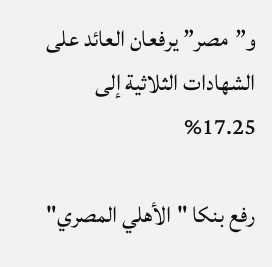و”مصر” يرفعان العائد على الشهادات الثلاثية إلى 17.25%

رفع بنكا "الأهلي المصري"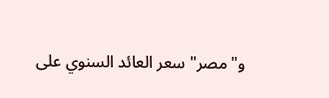و"مصر" سعر العائد السنوي على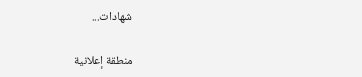شهادات...

منطقة إعلانية